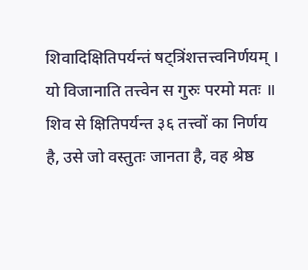शिवादिक्षितिपर्यन्तं षट्त्रिंशत्तत्त्वनिर्णयम् ।
यो विजानाति तत्त्वेन स गुरुः परमो मतः ॥
शिव से क्षितिपर्यन्त ३६ तत्त्वों का निर्णय है, उसे जो वस्तुतः जानता है, वह श्रेष्ठ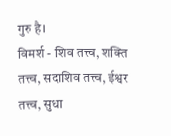गुरु है।
विमर्श - शिव तत्त्व, शक्ति तत्त्व, सदाशिव तत्त्व, ईश्वर तत्त्व, सुधा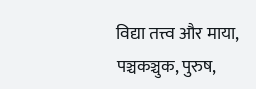विद्या तत्त्व और माया, पञ्चकञ्चुक, पुरुष,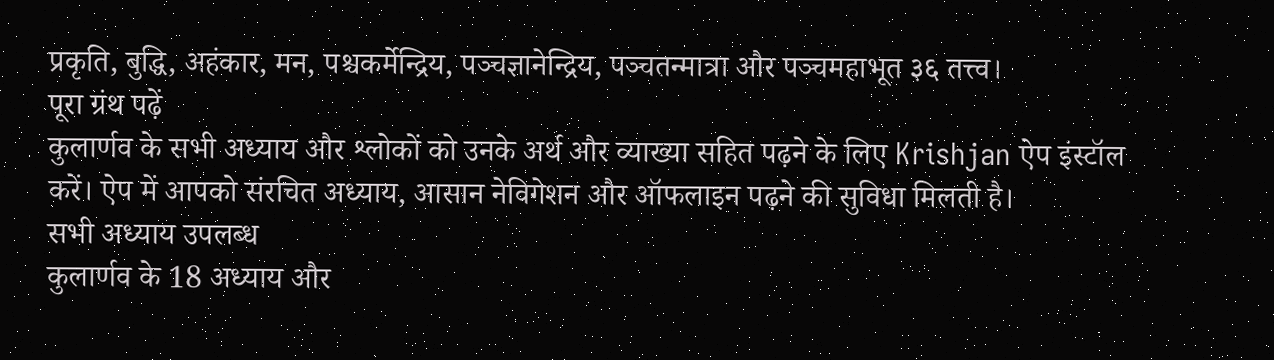प्रकृति, बुद्धि, अहंकार, मन, पश्चकर्मेन्द्रिय, पञ्चज्ञानेन्द्रिय, पञ्चतन्मात्रा और पञ्चमहाभूत ३६ तत्त्व।
पूरा ग्रंथ पढ़ें
कुलार्णव के सभी अध्याय और श्लोकों को उनके अर्थ और व्याख्या सहित पढ़ने के लिए Krishjan ऐप इंस्टॉल करें। ऐप में आपको संरचित अध्याय, आसान नेविगेशन और ऑफलाइन पढ़ने की सुविधा मिलती है।
सभी अध्याय उपलब्ध
कुलार्णव के 18 अध्याय और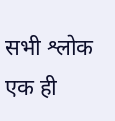सभी श्लोक एक ही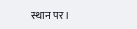स्थान पर।